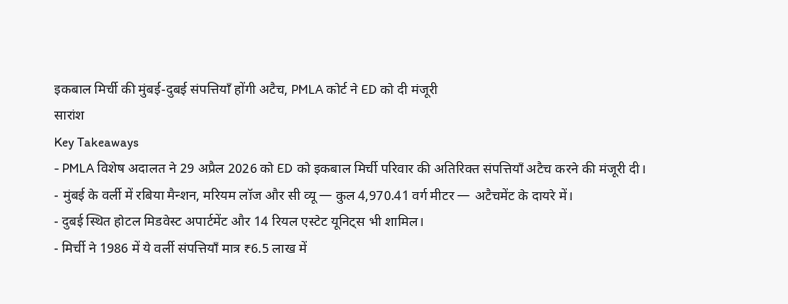इकबाल मिर्ची की मुंबई-दुबई संपत्तियाँ होंगी अटैच, PMLA कोर्ट ने ED को दी मंजूरी
सारांश
Key Takeaways
- PMLA विशेष अदालत ने 29 अप्रैल 2026 को ED को इकबाल मिर्ची परिवार की अतिरिक्त संपत्तियाँ अटैच करने की मंजूरी दी।
- मुंबई के वर्ली में रबिया मैन्शन, मरियम लॉज और सी व्यू — कुल 4,970.41 वर्ग मीटर — अटैचमेंट के दायरे में।
- दुबई स्थित होटल मिडवेस्ट अपार्टमेंट और 14 रियल एस्टेट यूनिट्स भी शामिल।
- मिर्ची ने 1986 में ये वर्ली संपत्तियाँ मात्र ₹6.5 लाख में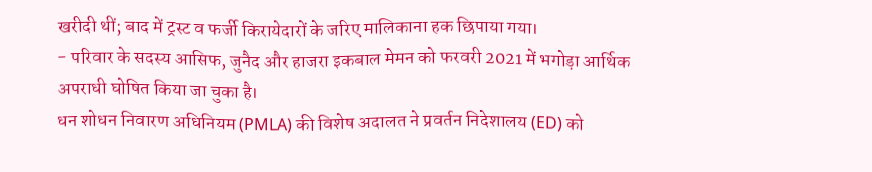खरीदी थीं; बाद में ट्रस्ट व फर्जी किरायेदारों के जरिए मालिकाना हक छिपाया गया।
- परिवार के सदस्य आसिफ, जुनैद और हाजरा इकबाल मेमन को फरवरी 2021 में भगोड़ा आर्थिक अपराधी घोषित किया जा चुका है।
धन शोधन निवारण अधिनियम (PMLA) की विशेष अदालत ने प्रवर्तन निदेशालय (ED) को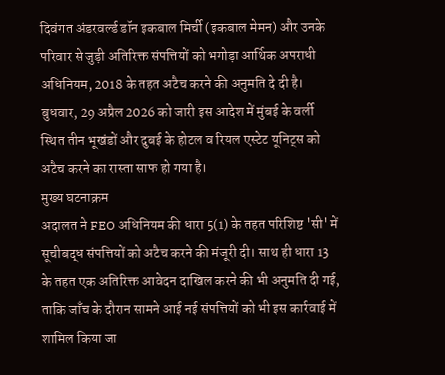दिवंगत अंडरवर्ल्ड डॉन इकबाल मिर्ची (इकबाल मेमन) और उनके परिवार से जुड़ी अतिरिक्त संपत्तियों को भगोड़ा आर्थिक अपराधी अधिनियम, 2018 के तहत अटैच करने की अनुमति दे दी है। बुधवार, 29 अप्रैल 2026 को जारी इस आदेश में मुंबई के वर्ली स्थित तीन भूखंडों और दुबई के होटल व रियल एस्टेट यूनिट्स को अटैच करने का रास्ता साफ हो गया है।
मुख्य घटनाक्रम
अदालत ने FEO अधिनियम की धारा 5(1) के तहत परिशिष्ट 'सी' में सूचीबद्ध संपत्तियों को अटैच करने की मंजूरी दी। साथ ही धारा 13 के तहत एक अतिरिक्त आवेदन दाखिल करने की भी अनुमति दी गई, ताकि जाँच के दौरान सामने आई नई संपत्तियों को भी इस कार्रवाई में शामिल किया जा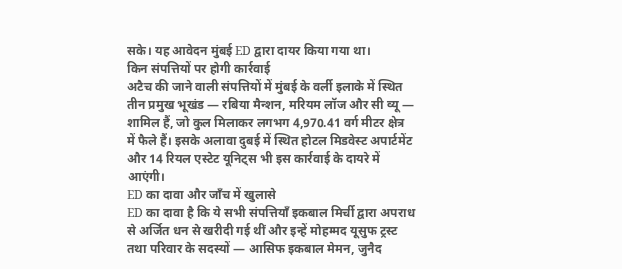सके। यह आवेदन मुंबई ED द्वारा दायर किया गया था।
किन संपत्तियों पर होगी कार्रवाई
अटैच की जाने वाली संपत्तियों में मुंबई के वर्ली इलाके में स्थित तीन प्रमुख भूखंड — रबिया मैन्शन, मरियम लॉज और सी व्यू — शामिल हैं, जो कुल मिलाकर लगभग 4,970.41 वर्ग मीटर क्षेत्र में फैले हैं। इसके अलावा दुबई में स्थित होटल मिडवेस्ट अपार्टमेंट और 14 रियल एस्टेट यूनिट्स भी इस कार्रवाई के दायरे में आएंगी।
ED का दावा और जाँच में खुलासे
ED का दावा है कि ये सभी संपत्तियाँ इकबाल मिर्ची द्वारा अपराध से अर्जित धन से खरीदी गई थीं और इन्हें मोहम्मद यूसुफ ट्रस्ट तथा परिवार के सदस्यों — आसिफ इकबाल मेमन, जुनैद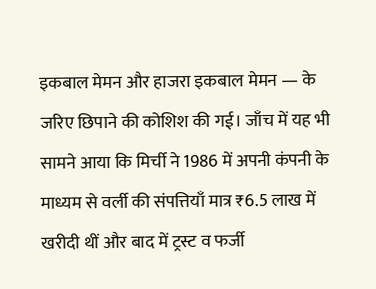इकबाल मेमन और हाजरा इकबाल मेमन — के जरिए छिपाने की कोशिश की गई। जाँच में यह भी सामने आया कि मिर्ची ने 1986 में अपनी कंपनी के माध्यम से वर्ली की संपत्तियाँ मात्र ₹6.5 लाख में खरीदी थीं और बाद में ट्रस्ट व फर्जी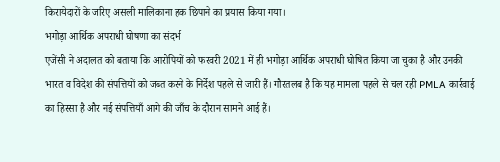किरायेदारों के जरिए असली मालिकाना हक छिपाने का प्रयास किया गया।
भगोड़ा आर्थिक अपराधी घोषणा का संदर्भ
एजेंसी ने अदालत को बताया कि आरोपियों को फरवरी 2021 में ही भगोड़ा आर्थिक अपराधी घोषित किया जा चुका है और उनकी भारत व विदेश की संपत्तियों को जब्त करने के निर्देश पहले से जारी हैं। गौरतलब है कि यह मामला पहले से चल रही PMLA कार्रवाई का हिस्सा है और नई संपत्तियाँ आगे की जाँच के दौरान सामने आई हैं।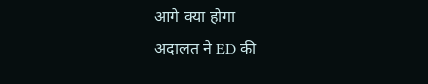आगे क्या होगा
अदालत ने ED की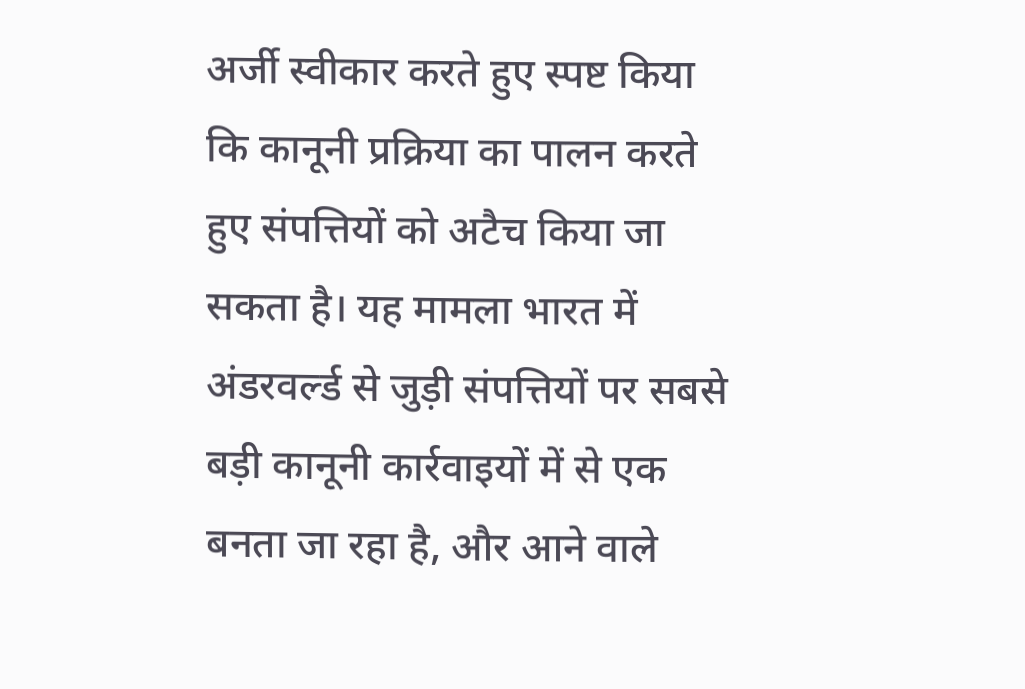अर्जी स्वीकार करते हुए स्पष्ट किया कि कानूनी प्रक्रिया का पालन करते हुए संपत्तियों को अटैच किया जा सकता है। यह मामला भारत में अंडरवर्ल्ड से जुड़ी संपत्तियों पर सबसे बड़ी कानूनी कार्रवाइयों में से एक बनता जा रहा है, और आने वाले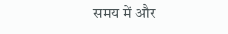समय में और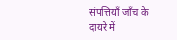संपत्तियाँ जाँच के दायरे में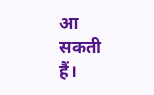आ सकती हैं।